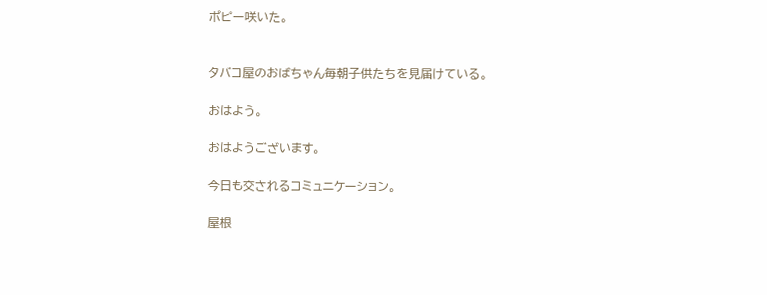ポピー咲いた。


タバコ屋のおばちゃん毎朝子供たちを見届けている。

おはよう。

おはようございます。

今日も交されるコミュニケーション。

屋根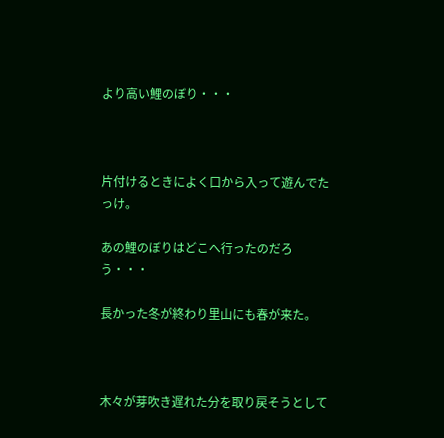より高い鯉のぼり・・・



片付けるときによく口から入って遊んでたっけ。

あの鯉のぼりはどこへ行ったのだろう・・・

長かった冬が終わり里山にも春が来た。



木々が芽吹き遅れた分を取り戻そうとして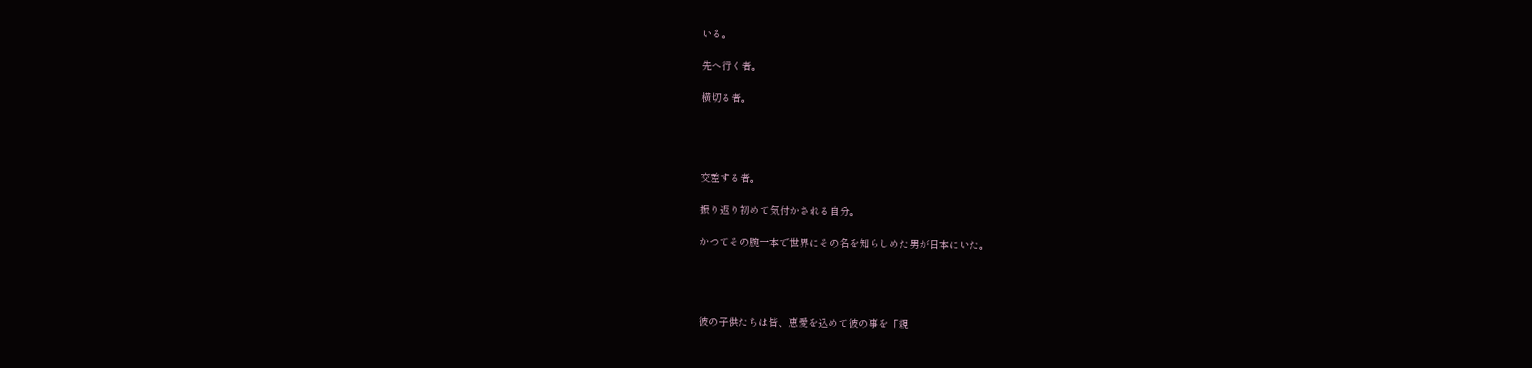いる。

先へ行く者。

横切る者。




交差する者。

振り返り初めて気付かされる自分。

かつてその腕一本で世界にその名を知らしめた男が日本にいた。




彼の子供たちは皆、恵愛を込めて彼の事を「親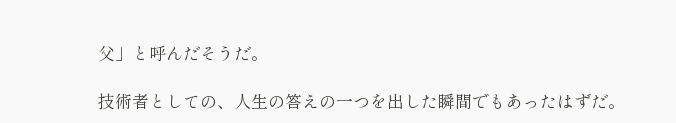父」と呼んだそうだ。

技術者としての、人生の答えの一つを出した瞬間でもあったはずだ。